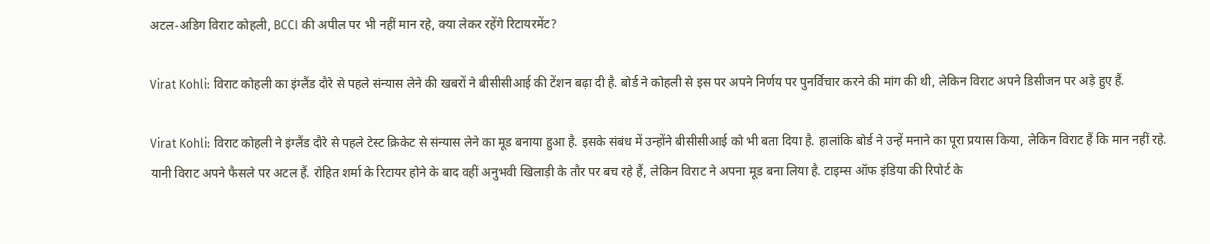अटल-अडिग विराट कोहली, BCCI की अपील पर भी नहीं मान रहे, क्या लेकर रहेंगे रिटायरमेंट?

Virat Kohli: विराट कोहली का इंग्लैंड दौरे से पहले संन्यास लेने की खबरों ने बीसीसीआई की टेंशन बढ़ा दी है. बोर्ड ने कोहली से इस पर अपने निर्णय पर पुनर्विचार करने की मांग की थी, लेकिन विराट अपने डिसीजन पर अड़े हुए हैं.

Virat Kohli: विराट कोहली ने इंग्लैंड दौरे से पहले टेस्ट क्रिकेट से संन्यास लेने का मूड बनाया हुआ है. इसके संबंध में उन्होंने बीसीसीआई को भी बता दिया है. हालांकि बोर्ड ने उन्हें मनाने का पूरा प्रयास किया, लेकिन विराट हैं कि मान नहीं रहे. यानी विराट अपने फैसले पर अटल हैं. रोहित शर्मा के रिटायर होने के बाद वहीं अनुभवी खिलाड़ी के तौर पर बच रहे हैं, लेकिन विराट ने अपना मूड बना लिया है. टाइम्स ऑफ इंडिया की रिपोर्ट के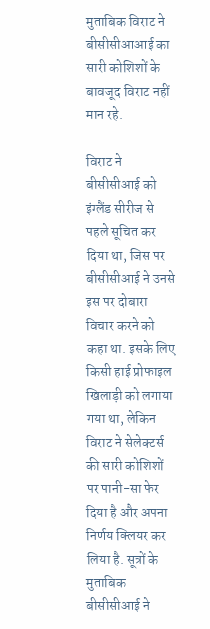मुताबिक विराट ने बीसीसीआआई का सारी कोशिशों के बावजूद विराट नहीं मान रहे.

विराट ने बीसीसीआई को इंग्लैंड सीरीज से पहले सूचित कर दिया था, जिस पर बीसीसीआई ने उनसे इस पर दोबारा विचार करने को कहा था. इसके लिए किसी हाई प्रोफाइल खिलाड़ी को लगाया गया था, लेकिन विराट ने सेलेक्टर्स की सारी कोशिशों पर पानी-सा फेर दिया है और अपना निर्णय क्लियर कर लिया है. सूत्रों के मुताबिक बीसीसीआई ने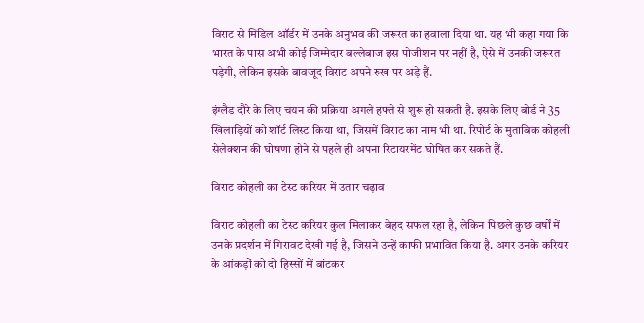विराट से मिडिल ऑर्डर में उनके अनुभव की जरूरत का हवाला दिया था. यह भी कहा गया कि भारत के पास अभी कोई जिम्मेदार बल्लेबाज इस पोजीशन पर नहीं है, ऐसे में उनकी जरूरत पड़ेगी, लेकिन इसके बावजूद विराट अपने रुख पर अड़े हैं.

इंग्लैड दौरे के लिए चयन की प्रक्रिया अगले हफ्ते से शुरू हो सकती है. इसके लिए बोर्ड ने 35 खिलाड़ियों को शॉर्ट लिस्ट किया था, जिसमें विराट का नाम भी था. रिपोर्ट के मुताबिक कोहली सेलेक्शन की घोषणा होने से पहले ही अपना रिटायरमेंट घोषित कर सकते हैं.

विराट कोहली का टेस्ट करियर में उतार चढ़ाव

विराट कोहली का टेस्ट करियर कुल मिलाकर बेहद सफल रहा है, लेकिन पिछले कुछ वर्षों में उनके प्रदर्शन में गिरावट देखी गई है, जिसने उन्हें काफी प्रभावित किया है. अगर उनके करियर के आंकड़ों को दो हिस्सों में बांटकर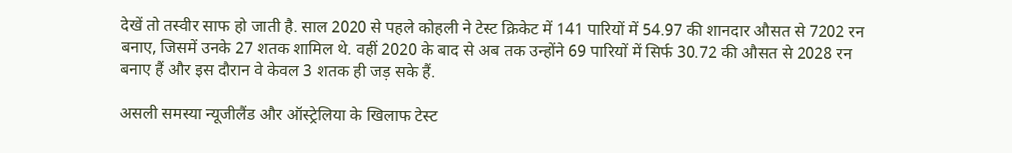देखें तो तस्वीर साफ हो जाती है. साल 2020 से पहले कोहली ने टेस्ट क्रिकेट में 141 पारियों में 54.97 की शानदार औसत से 7202 रन बनाए, जिसमें उनके 27 शतक शामिल थे. वहीं 2020 के बाद से अब तक उन्होंने 69 पारियों में सिर्फ 30.72 की औसत से 2028 रन बनाए हैं और इस दौरान वे केवल 3 शतक ही जड़ सके हैं.

असली समस्या न्यूजीलैंड और ऑस्ट्रेलिया के खिलाफ टेस्ट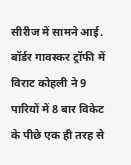सीरीज में सामने आई. बॉर्डर गावस्कर ट्रॉफी में विराट कोहली ने 9 पारियों में 8 बार विकेट के पीछे एक ही तरह से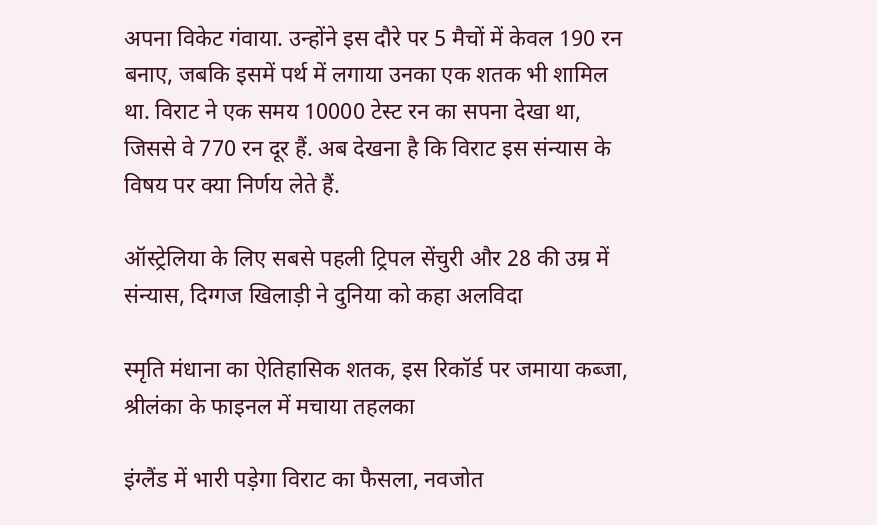अपना विकेट गंवाया. उन्होंने इस दौरे पर 5 मैचों में केवल 190 रन बनाए, जबकि इसमें पर्थ में लगाया उनका एक शतक भी शामिल था. विराट ने एक समय 10000 टेस्ट रन का सपना देखा था, जिससे वे 770 रन दूर हैं. अब देखना है कि विराट इस संन्यास के विषय पर क्या निर्णय लेते हैं.

ऑस्ट्रेलिया के लिए सबसे पहली ट्रिपल सेंचुरी और 28 की उम्र में संन्यास, दिग्गज खिलाड़ी ने दुनिया को कहा अलविदा

स्मृति मंधाना का ऐतिहासिक शतक, इस रिकॉर्ड पर जमाया कब्जा, श्रीलंका के फाइनल में मचाया तहलका

इंग्लैंड में भारी पड़ेगा विराट का फैसला, नवजोत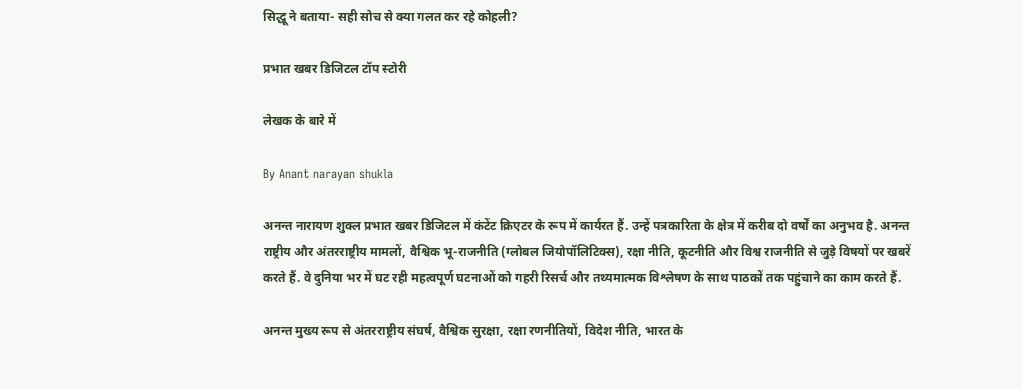सिद्धू ने बताया- सही सोच से क्या गलत कर रहे कोहली?

प्रभात खबर डिजिटल टॉप स्टोरी

लेखक के बारे में

By Anant narayan shukla

अनन्त नारायण शुक्ल प्रभात खबर डिजिटल में कंटेंट क्रिएटर के रूप में कार्यरत हैं. उन्हें पत्रकारिता के क्षेत्र में करीब दो वर्षों का अनुभव है. अनन्त राष्ट्रीय और अंतरराष्ट्रीय मामलों, वैश्विक भू-राजनीति (ग्लोबल जियोपॉलिटिक्स), रक्षा नीति, कूटनीति और विश्व राजनीति से जुड़े विषयों पर खबरें करते हैं. वे दुनिया भर में घट रही महत्वपूर्ण घटनाओं को गहरी रिसर्च और तथ्यमात्मक विश्लेषण के साथ पाठकों तक पहुंचाने का काम करते हैं.

अनन्त मुख्य रूप से अंतरराष्ट्रीय संघर्ष, वैश्विक सुरक्षा, रक्षा रणनीतियों, विदेश नीति, भारत के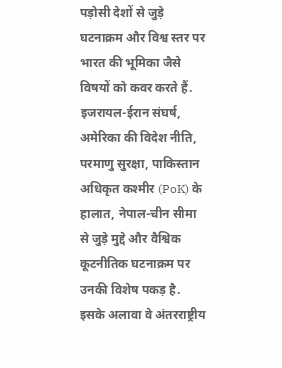पड़ोसी देशों से जुड़े घटनाक्रम और विश्व स्तर पर भारत की भूमिका जैसे विषयों को कवर करते हैं. इजरायल-ईरान संघर्ष, अमेरिका की विदेश नीति, परमाणु सुरक्षा, पाकिस्तान अधिकृत कश्मीर (PoK) के हालात, नेपाल-चीन सीमा से जुड़े मुद्दे और वैश्विक कूटनीतिक घटनाक्रम पर उनकी विशेष पकड़ है. इसके अलावा वे अंतरराष्ट्रीय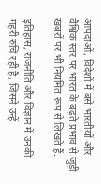आपदाओं, विदेशों में बसे भारतीयों और वैश्विक स्तर पर भारत के बढ़ते प्रभाव से जुड़ी खबरों पर भी नियमित रूप से लिखते हैं.

इतिहास, राजनीति और विज्ञान में उनकी गहरी रुचि रही है, जिसने उन्हें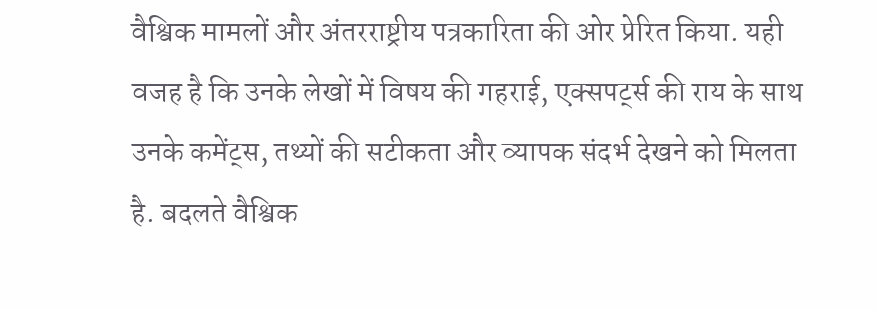वैश्विक मामलों और अंतरराष्ट्रीय पत्रकारिता की ओर प्रेरित किया. यही वजह है कि उनके लेखों में विषय की गहराई, एक्सपर्ट्स की राय के साथ उनके कमेंट्स, तथ्यों की सटीकता और व्यापक संदर्भ देखने को मिलता है. बदलते वैश्विक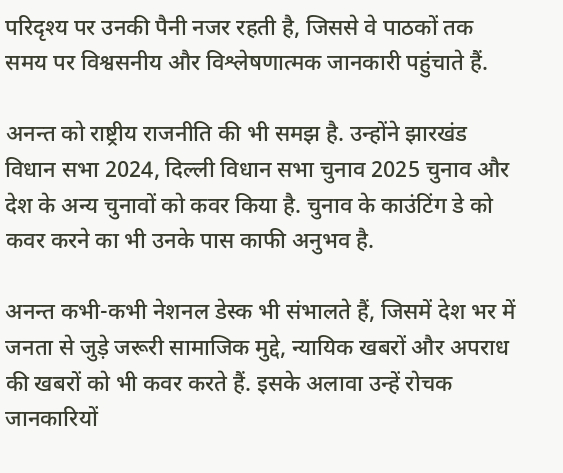परिदृश्य पर उनकी पैनी नजर रहती है, जिससे वे पाठकों तक समय पर विश्वसनीय और विश्लेषणात्मक जानकारी पहुंचाते हैं.

अनन्त को राष्ट्रीय राजनीति की भी समझ है. उन्होंने झारखंड विधान सभा 2024, दिल्ली विधान सभा चुनाव 2025 चुनाव और देश के अन्य चुनावों को कवर किया है. चुनाव के काउंटिंग डे को कवर करने का भी उनके पास काफी अनुभव है.

अनन्त कभी-कभी नेशनल डेस्क भी संभालते हैं, जिसमें देश भर में जनता से जुड़े जरूरी सामाजिक मुद्दे, न्यायिक खबरों और अपराध की खबरों को भी कवर करते हैं. इसके अलावा उन्हें रोचक जानकारियों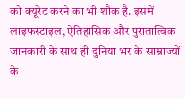को क्यूरेट करने का भी शौक है. इसमें लाइफस्टाइल, ऐतिहासिक और पुरातात्विक जानकारी के साथ ही दुनिया भर के साम्राज्यों के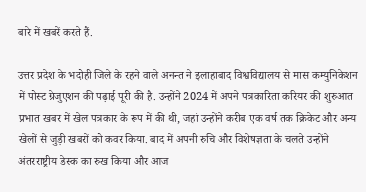बारे में खबरें करते हैं.

उत्तर प्रदेश के भदोही जिले के रहने वाले अनन्त ने इलाहाबाद विश्वविद्यालय से मास कम्युनिकेशन में पोस्ट ग्रेजुएशन की पढ़ाई पूरी की है. उन्होंने 2024 में अपने पत्रकारिता करियर की शुरुआत प्रभात खबर में खेल पत्रकार के रूप में की थी, जहां उन्होंने करीब एक वर्ष तक क्रिकेट और अन्य खेलों से जुड़ी खबरों को कवर किया. बाद में अपनी रुचि और विशेषज्ञता के चलते उन्होंने अंतरराष्ट्रीय डेस्क का रुख किया और आज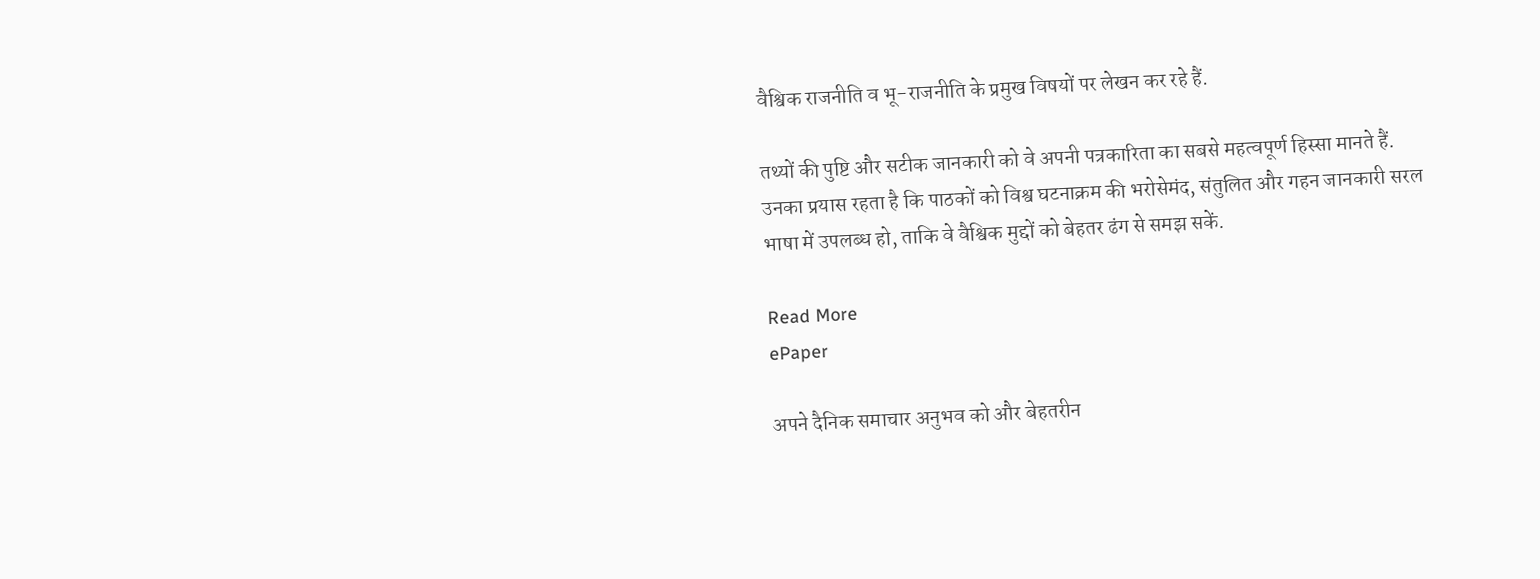वैश्विक राजनीति व भू-राजनीति के प्रमुख विषयों पर लेखन कर रहे हैं.

तथ्यों की पुष्टि और सटीक जानकारी को वे अपनी पत्रकारिता का सबसे महत्वपूर्ण हिस्सा मानते हैं. उनका प्रयास रहता है कि पाठकों को विश्व घटनाक्रम की भरोसेमंद, संतुलित और गहन जानकारी सरल भाषा में उपलब्ध हो, ताकि वे वैश्विक मुद्दों को बेहतर ढंग से समझ सकें.

Read More
ePaper

अपने दैनिक समाचार अनुभव को और बेहतरीन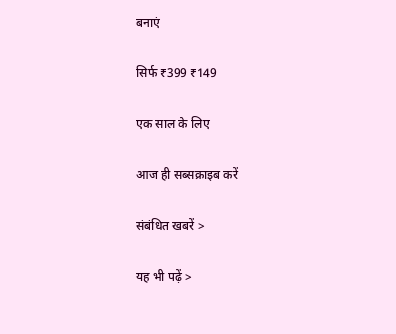बनाएं

सिर्फ ₹399 ₹149

एक साल के लिए

आज ही सब्सक्राइब करें

संबंधित खबरें >

यह भी पढ़ें >